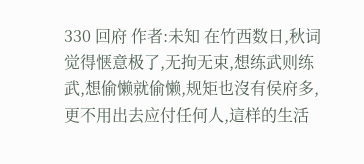330 回府 作者:未知 在竹西数日,秋词觉得惬意极了,无拘无束,想练武则练武,想偷懒就偷懒,规矩也沒有侯府多,更不用出去应付任何人,這样的生活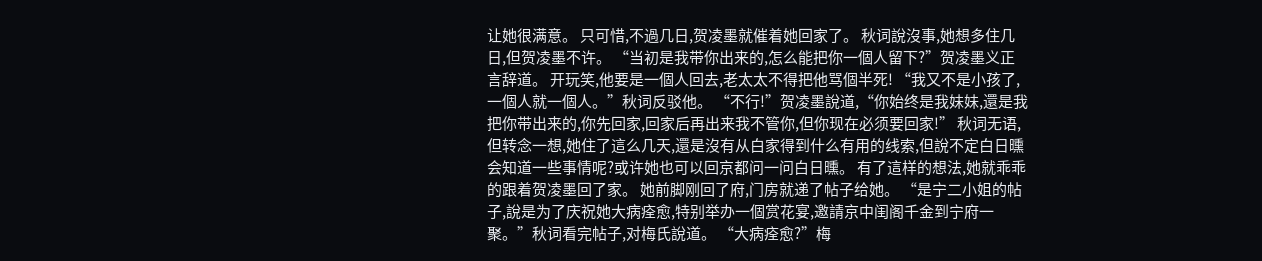让她很满意。 只可惜,不過几日,贺凌墨就催着她回家了。 秋词說沒事,她想多住几日,但贺凌墨不许。 “当初是我带你出来的,怎么能把你一個人留下?”贺凌墨义正言辞道。 开玩笑,他要是一個人回去,老太太不得把他骂個半死! “我又不是小孩了,一個人就一個人。”秋词反驳他。 “不行!”贺凌墨說道,“你始终是我妹妹,還是我把你带出来的,你先回家,回家后再出来我不管你,但你现在必须要回家!” 秋词无语,但转念一想,她住了這么几天,還是沒有从白家得到什么有用的线索,但說不定白日曛会知道一些事情呢?或许她也可以回京都问一问白日曛。 有了這样的想法,她就乖乖的跟着贺凌墨回了家。 她前脚刚回了府,门房就递了帖子给她。 “是宁二小姐的帖子,說是为了庆祝她大病痊愈,特别举办一個赏花宴,邀請京中闺阁千金到宁府一聚。”秋词看完帖子,对梅氏說道。 “大病痊愈?”梅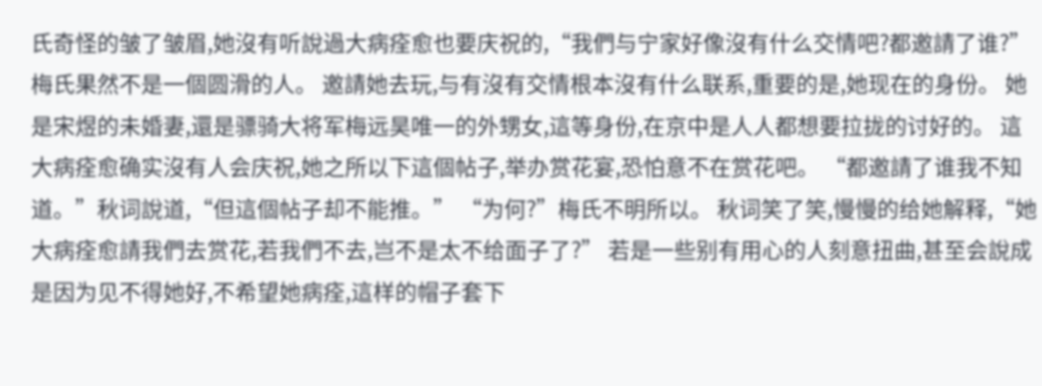氏奇怪的皱了皱眉,她沒有听說過大病痊愈也要庆祝的,“我們与宁家好像沒有什么交情吧?都邀請了谁?” 梅氏果然不是一個圆滑的人。 邀請她去玩,与有沒有交情根本沒有什么联系,重要的是,她现在的身份。 她是宋煜的未婚妻,還是骠骑大将军梅远昊唯一的外甥女,這等身份,在京中是人人都想要拉拢的讨好的。 這大病痊愈确实沒有人会庆祝,她之所以下這個帖子,举办赏花宴,恐怕意不在赏花吧。 “都邀請了谁我不知道。”秋词說道,“但這個帖子却不能推。” “为何?”梅氏不明所以。 秋词笑了笑,慢慢的给她解释,“她大病痊愈請我們去赏花,若我們不去,岂不是太不给面子了?” 若是一些别有用心的人刻意扭曲,甚至会說成是因为见不得她好,不希望她病痊,這样的帽子套下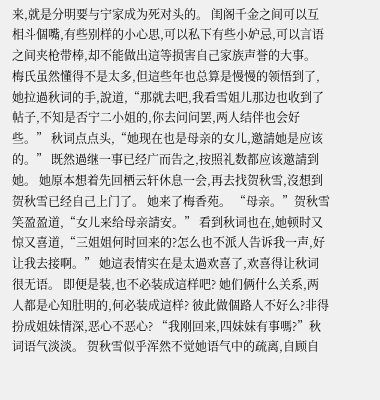来,就是分明要与宁家成为死对头的。 闺阁千金之间可以互相斗個嘴,有些别样的小心思,可以私下有些小妒忌,可以言语之间夹枪带棒,却不能做出這等损害自己家族声誉的大事。 梅氏虽然懂得不是太多,但這些年也总算是慢慢的领悟到了,她拉過秋词的手,說道,“那就去吧,我看雪姐儿那边也收到了帖子,不知是否宁二小姐的,你去问问罢,两人结伴也会好些。” 秋词点点头,“她现在也是母亲的女儿,邀請她是应该的。” 既然過继一事已经广而告之,按照礼数都应该邀請到她。 她原本想着先回栖云轩休息一会,再去找贺秋雪,沒想到贺秋雪已经自己上门了。 她来了梅香苑。 “母亲。”贺秋雪笑盈盈道,“女儿来给母亲請安。” 看到秋词也在,她顿时又惊又喜道,“三姐姐何时回来的?怎么也不派人告诉我一声,好让我去接啊。” 她這表情实在是太過欢喜了,欢喜得让秋词很无语。 即便是装,也不必装成這样吧? 她们俩什么关系,两人都是心知肚明的,何必装成這样? 彼此做個路人不好么?非得扮成姐妹情深,恶心不恶心? “我刚回来,四妹妹有事嗎?”秋词语气淡淡。 贺秋雪似乎浑然不觉她语气中的疏离,自顾自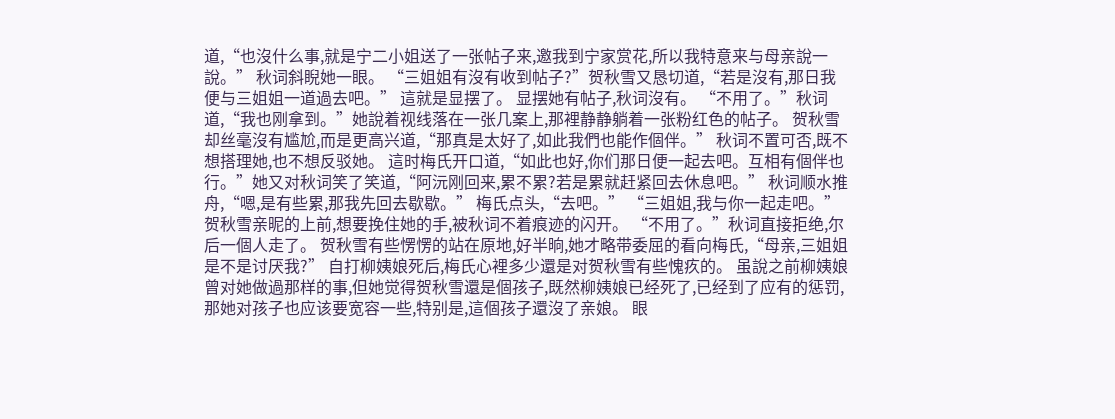道,“也沒什么事,就是宁二小姐送了一张帖子来,邀我到宁家赏花,所以我特意来与母亲說一說。” 秋词斜睨她一眼。 “三姐姐有沒有收到帖子?”贺秋雪又恳切道,“若是沒有,那日我便与三姐姐一道過去吧。” 這就是显摆了。 显摆她有帖子,秋词沒有。 “不用了。”秋词道,“我也刚拿到。”她說着视线落在一张几案上,那裡静静躺着一张粉红色的帖子。 贺秋雪却丝毫沒有尴尬,而是更高兴道,“那真是太好了,如此我們也能作個伴。” 秋词不置可否,既不想搭理她,也不想反驳她。 這时梅氏开口道,“如此也好,你们那日便一起去吧。互相有個伴也行。”她又对秋词笑了笑道,“阿沅刚回来,累不累?若是累就赶紧回去休息吧。” 秋词顺水推舟,“嗯,是有些累,那我先回去歇歇。” 梅氏点头,“去吧。” “三姐姐,我与你一起走吧。”贺秋雪亲昵的上前,想要挽住她的手,被秋词不着痕迹的闪开。 “不用了。”秋词直接拒绝,尔后一個人走了。 贺秋雪有些愣愣的站在原地,好半晌,她才略带委屈的看向梅氏,“母亲,三姐姐是不是讨厌我?” 自打柳姨娘死后,梅氏心裡多少還是对贺秋雪有些愧疚的。 虽說之前柳姨娘曾对她做過那样的事,但她觉得贺秋雪還是個孩子,既然柳姨娘已经死了,已经到了应有的惩罚,那她对孩子也应该要宽容一些,特别是,這個孩子還沒了亲娘。 眼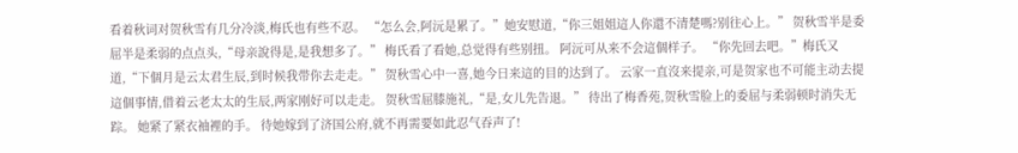看着秋词对贺秋雪有几分冷淡,梅氏也有些不忍。 “怎么会,阿沅是累了。”她安慰道,“你三姐姐這人你還不清楚嗎?别往心上。” 贺秋雪半是委屈半是柔弱的点点头,“母亲說得是,是我想多了。” 梅氏看了看她,总觉得有些别扭。 阿沅可从来不会這個样子。 “你先回去吧。”梅氏又道,“下個月是云太君生辰,到时候我带你去走走。” 贺秋雪心中一喜,她今日来這的目的达到了。 云家一直沒来提亲,可是贺家也不可能主动去提這個事情,借着云老太太的生辰,两家刚好可以走走。 贺秋雪屈膝施礼,“是,女儿先告退。” 待出了梅香苑,贺秋雪脸上的委屈与柔弱顿时消失无踪。 她紧了紧衣袖裡的手。 待她嫁到了济国公府,就不再需要如此忍气吞声了!